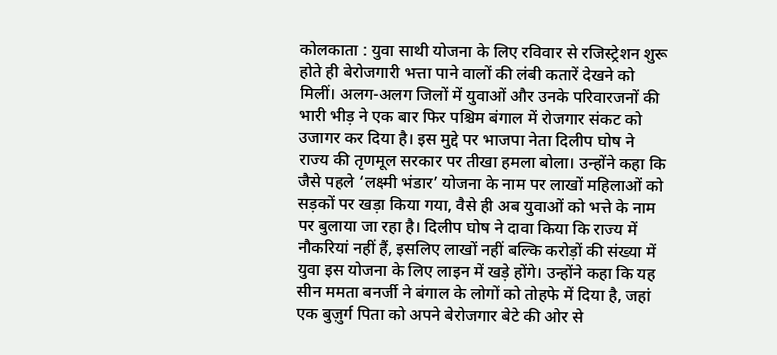कोलकाता : युवा साथी योजना के लिए रविवार से रजिस्ट्रेशन शुरू होते ही बेरोजगारी भत्ता पाने वालों की लंबी कतारें देखने को मिलीं। अलग-अलग जिलों में युवाओं और उनके परिवारजनों की भारी भीड़ ने एक बार फिर पश्चिम बंगाल में रोजगार संकट को उजागर कर दिया है। इस मुद्दे पर भाजपा नेता दिलीप घोष ने राज्य की तृणमूल सरकार पर तीखा हमला बोला। उन्होंने कहा कि जैसे पहले ‘लक्ष्मी भंडार’ योजना के नाम पर लाखों महिलाओं को सड़कों पर खड़ा किया गया, वैसे ही अब युवाओं को भत्ते के नाम पर बुलाया जा रहा है। दिलीप घोष ने दावा किया कि राज्य में नौकरियां नहीं हैं, इसलिए लाखों नहीं बल्कि करोड़ों की संख्या में युवा इस योजना के लिए लाइन में खड़े होंगे। उन्होंने कहा कि यह सीन ममता बनर्जी ने बंगाल के लोगों को तोहफे में दिया है, जहां एक बुज़ुर्ग पिता को अपने बेरोजगार बेटे की ओर से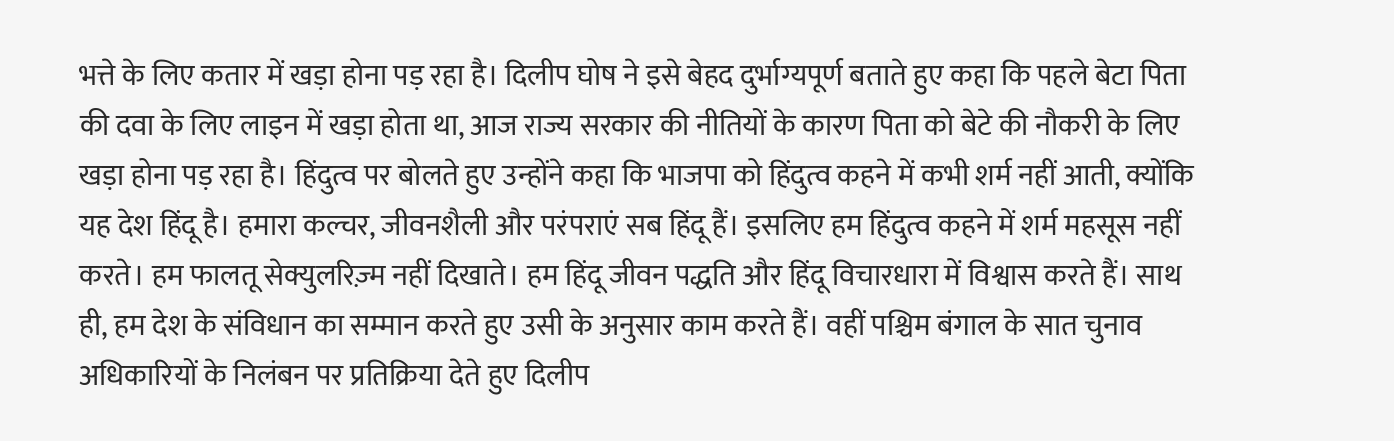भत्ते के लिए कतार में खड़ा होना पड़ रहा है। दिलीप घोष ने इसे बेहद दुर्भाग्यपूर्ण बताते हुए कहा कि पहले बेटा पिता की दवा के लिए लाइन में खड़ा होता था, आज राज्य सरकार की नीतियों के कारण पिता को बेटे की नौकरी के लिए खड़ा होना पड़ रहा है। हिंदुत्व पर बोलते हुए उन्होंने कहा कि भाजपा को हिंदुत्व कहने में कभी शर्म नहीं आती, क्योंकि यह देश हिंदू है। हमारा कल्चर, जीवनशैली और परंपराएं सब हिंदू हैं। इसलिए हम हिंदुत्व कहने में शर्म महसूस नहीं करते। हम फालतू सेक्युलरिज़्म नहीं दिखाते। हम हिंदू जीवन पद्धति और हिंदू विचारधारा में विश्वास करते हैं। साथ ही, हम देश के संविधान का सम्मान करते हुए उसी के अनुसार काम करते हैं। वहीं पश्चिम बंगाल के सात चुनाव अधिकारियों के निलंबन पर प्रतिक्रिया देते हुए दिलीप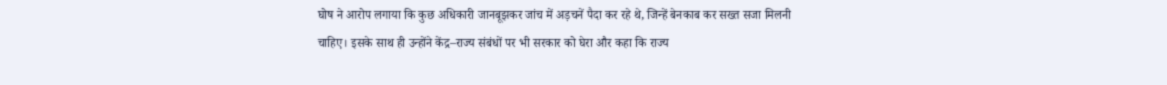घोष ने आरोप लगाया कि कुछ अधिकारी जानबूझकर जांच में अड़चनें पैदा कर रहे थे, जिन्हें बेनकाब कर सख्त सजा मिलनी चाहिए। इसके साथ ही उन्होंने केंद्र–राज्य संबंधों पर भी सरकार को घेरा और कहा कि राज्य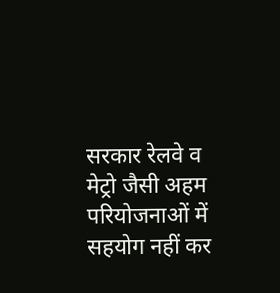सरकार रेलवे व मेट्रो जैसी अहम परियोजनाओं में सहयोग नहीं कर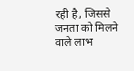रही है, जिससे जनता को मिलने वाले लाभ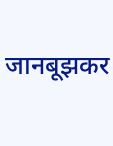जानबूझकर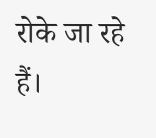रोके जा रहे हैं।